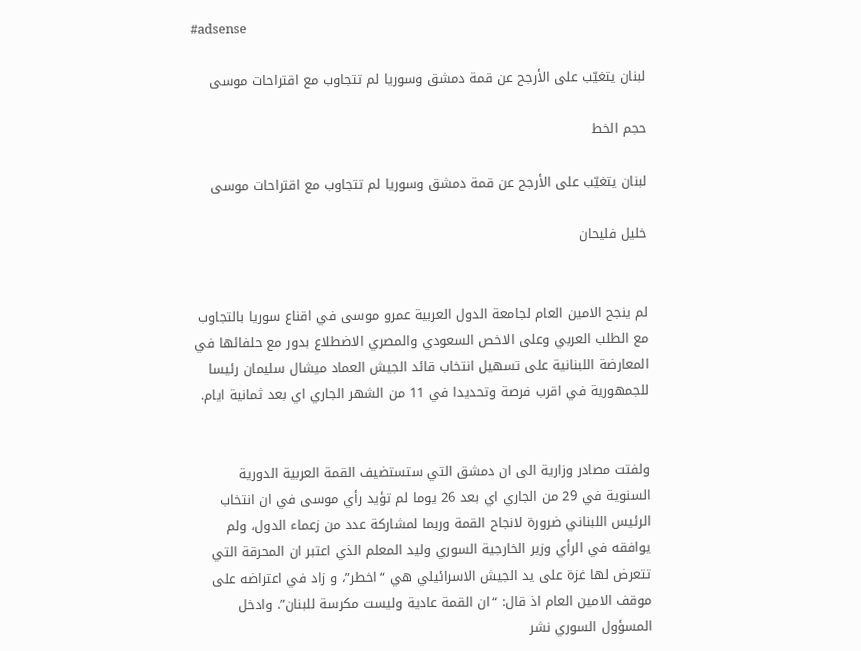#adsense

لبنان يتغيّب على الأرجح عن قمة دمشق وسوريا لم تتجاوب مع اقتراحات موسى

حجم الخط

لبنان يتغيّب على الأرجح عن قمة دمشق وسوريا لم تتجاوب مع اقتراحات موسى

خليل فليحان


لم ينجح الامين العام لجامعة الدول العربية عمرو موسى في اقناع سوريا بالتجاوب مع الطلب العربي وعلى الاخص السعودي والمصري الاضطلاع بدور مع حلفائها في المعارضة اللبنانية على تسهيل انتخاب قائد الجيش العماد ميشال سليمان رئيسا للجمهورية في اقرب فرصة وتحديدا في 11 من الشهر الجاري اي بعد ثمانية ايام.


ولفتت مصادر وزارية الى ان دمشق التي ستستضيف القمة العربية الدورية السنوية في 29 من الجاري اي بعد 26 يوما لم تؤيد رأي موسى في ان انتخاب الرئيس اللبناني ضرورة لانجاح القمة وربما لمشاركة عدد من زعماء الدول، ولم يوافقه في الرأي وزير الخارجية السوري وليد المعلم الذي اعتبر ان المحرقة التي تتعرض لها غزة على يد الجيش الاسرائيلي هي “اخطر”، و زاد في اعتراضه على موقف الامين العام اذ قال: “ان القمة عادية وليست مكرسة للبنان”. وادخل المسؤول السوري نشر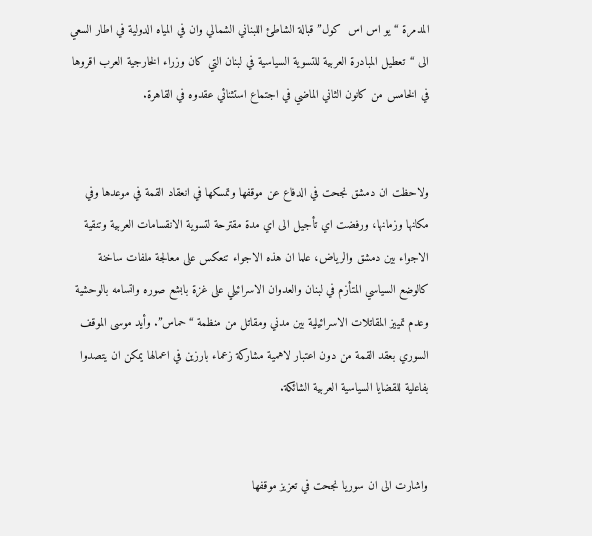المدمرة “يو اس اس  كول” قبالة الشاطئ اللبناني الشمالي وان في المياه الدولية في اطار السعي الى “تعطيل المبادرة العربية للتسوية السياسية في لبنان التي كان وزراء الخارجية العرب اقروها في الخامس من كانون الثاني الماضي في اجتماع استثنائي عقدوه في القاهرة.


ولاحظت ان دمشق نجحت في الدفاع عن موقفها وتمسكها في انعقاد القمة في موعدها وفي مكانها وزمانها، ورفضت اي تأجيل الى اي مدة مقترحة لتسوية الانقسامات العربية وتنقية الاجواء بين دمشق والرياض، علما ان هذه الاجواء تنعكس على معالجة ملفات ساخنة كالوضع السياسي المتأزم في لبنان والعدوان الاسرائيلي على غزة بابشع صوره واتسامه بالوحشية وعدم تمييز المقاتلات الاسرائيلية بين مدني ومقاتل من منظمة “حماس”. وأيد موسى الموقف السوري بعقد القمة من دون اعتبار لاهمية مشاركة زعماء بارزين في اعمالها يمكن ان يتصدوا بفاعلية للقضايا السياسية العربية الشائكة.


واشارت الى ان سوريا نجحت في تعزيز موقفها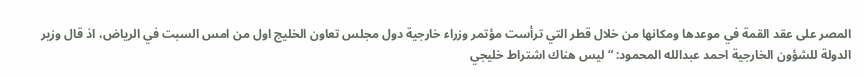المصر على عقد القمة في موعدها ومكانها من خلال قطر التي ترأست مؤتمر وزراء خارجية دول مجلس تعاون الخليج اول من امس السبت في الرياض، اذ قال وزير الدولة للشؤون الخارجية احمد عبدالله المحمود: “ليس هناك اشتراط خليجي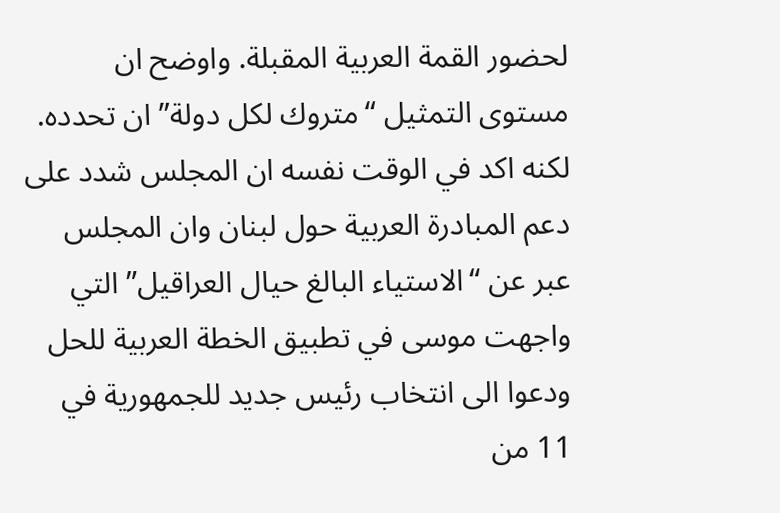لحضور القمة العربية المقبلة. واوضح ان مستوى التمثيل “متروك لكل دولة” ان تحدده. لكنه اكد في الوقت نفسه ان المجلس شدد على دعم المبادرة العربية حول لبنان وان المجلس عبر عن “الاستياء البالغ حيال العراقيل” التي واجهت موسى في تطبيق الخطة العربية للحل ودعوا الى انتخاب رئيس جديد للجمهورية في 11 من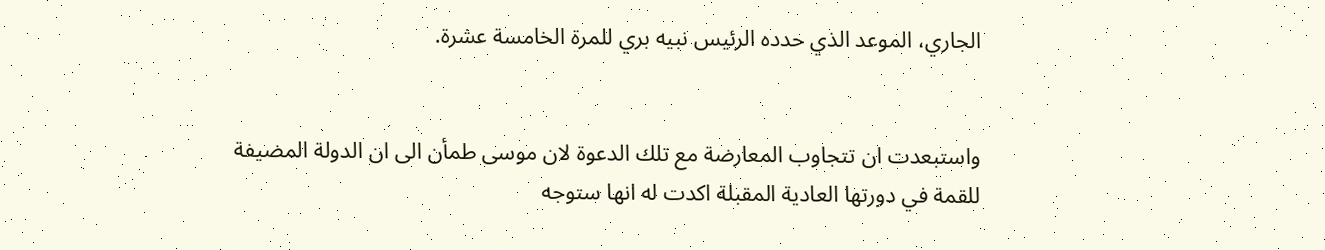الجاري، الموعد الذي حدده الرئيس نبيه بري للمرة الخامسة عشرة.


واستبعدت ان تتجاوب المعارضة مع تلك الدعوة لان موسى طمأن الى ان الدولة المضيفة للقمة في دورتها العادية المقبلة اكدت له انها ستوجه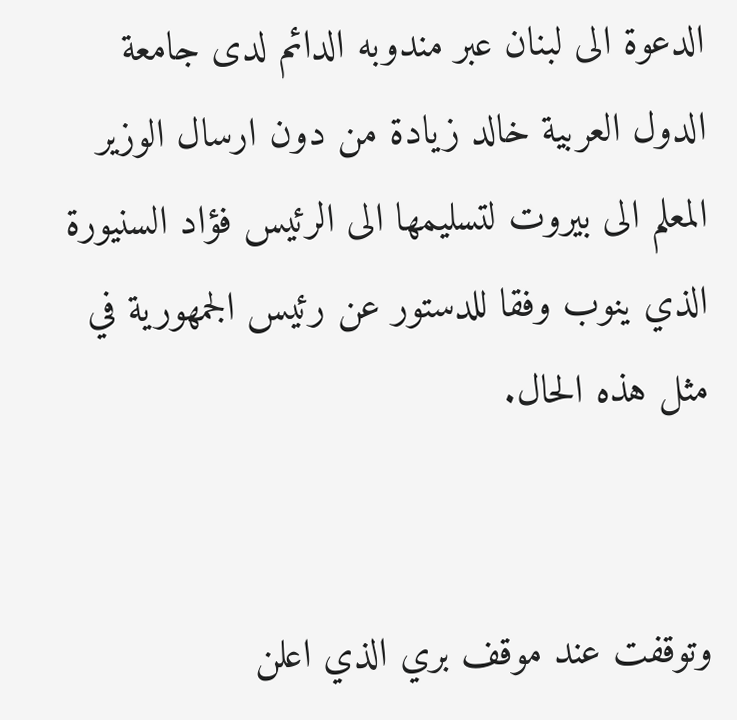الدعوة الى لبنان عبر مندوبه الدائم لدى جامعة الدول العربية خالد زيادة من دون ارسال الوزير المعلم الى بيروت لتسليمها الى الرئيس فؤاد السنيورة الذي ينوب وفقا للدستور عن رئيس الجمهورية في مثل هذه الحال.


وتوقفت عند موقف بري الذي اعلن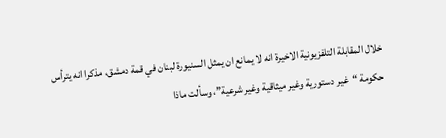خلال المقابلة التلفزيونية الاخيرة انه لا يمانع ان يمثل السنيورة لبنان في قمة دمشق، مذكرا انه يترأس حكومة “غير دستورية وغير ميثاقية وغير شرعية”، وسألت ماذا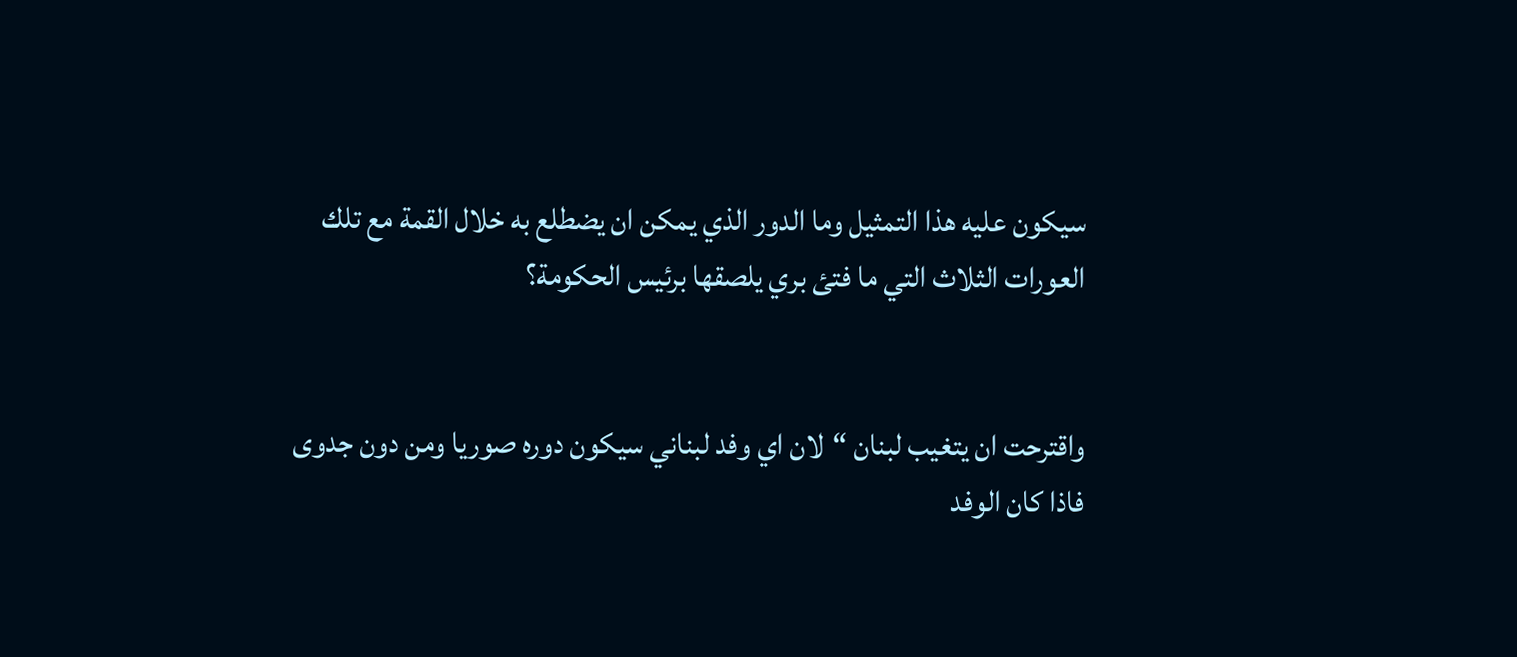سيكون عليه هذا التمثيل وما الدور الذي يمكن ان يضطلع به خلال القمة مع تلك العورات الثلاث التي ما فتئ بري يلصقها برئيس الحكومة؟


واقترحت ان يتغيب لبنان “لان اي وفد لبناني سيكون دوره صوريا ومن دون جدوى فاذا كان الوفد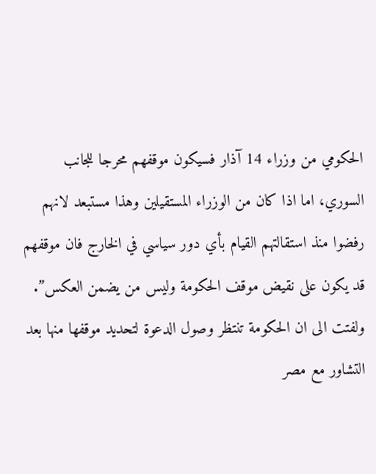الحكومي من وزراء 14 آذار فسيكون موقفهم محرجا للجانب السوري، اما اذا كان من الوزراء المستقيلين وهذا مستبعد لانهم رفضوا منذ استقالتهم القيام بأي دور سياسي في الخارج فان موقفهم قد يكون على نقيض موقف الحكومة وليس من يضمن العكس”. ولفتت الى ان الحكومة تنتظر وصول الدعوة لتحديد موقفها منها بعد التشاور مع مصر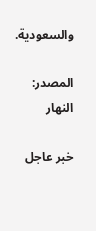والسعودية.

المصدر:
النهار

خبر عاجل